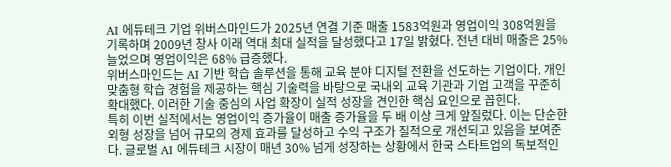AI 에듀테크 기업 위버스마인드가 2025년 연결 기준 매출 1583억원과 영업이익 308억원을 기록하며 2009년 창사 이래 역대 최대 실적을 달성했다고 17일 밝혔다. 전년 대비 매출은 25% 늘었으며 영업이익은 68% 급증했다.
위버스마인드는 AI 기반 학습 솔루션을 통해 교육 분야 디지털 전환을 선도하는 기업이다. 개인 맞춤형 학습 경험을 제공하는 핵심 기술력을 바탕으로 국내외 교육 기관과 기업 고객을 꾸준히 확대했다. 이러한 기술 중심의 사업 확장이 실적 성장을 견인한 핵심 요인으로 꼽힌다.
특히 이번 실적에서는 영업이익 증가율이 매출 증가율을 두 배 이상 크게 앞질렀다. 이는 단순한 외형 성장을 넘어 규모의 경제 효과를 달성하고 수익 구조가 질적으로 개선되고 있음을 보여준다. 글로벌 AI 에듀테크 시장이 매년 30% 넘게 성장하는 상황에서 한국 스타트업의 독보적인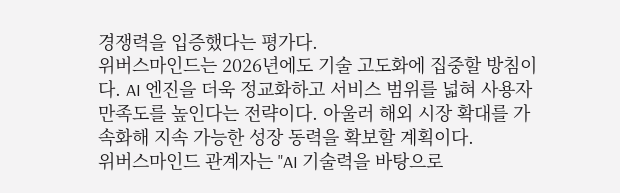경쟁력을 입증했다는 평가다.
위버스마인드는 2026년에도 기술 고도화에 집중할 방침이다. AI 엔진을 더욱 정교화하고 서비스 범위를 넓혀 사용자 만족도를 높인다는 전략이다. 아울러 해외 시장 확대를 가속화해 지속 가능한 성장 동력을 확보할 계획이다.
위버스마인드 관계자는 "AI 기술력을 바탕으로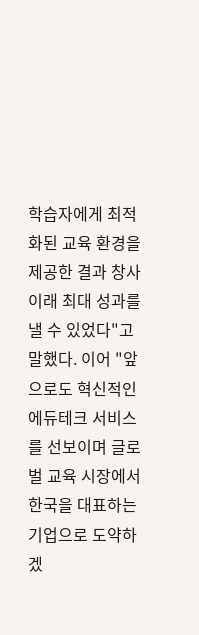학습자에게 최적화된 교육 환경을 제공한 결과 창사 이래 최대 성과를 낼 수 있었다"고 말했다. 이어 "앞으로도 혁신적인 에듀테크 서비스를 선보이며 글로벌 교육 시장에서 한국을 대표하는 기업으로 도약하겠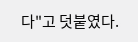다"고 덧붙였다.